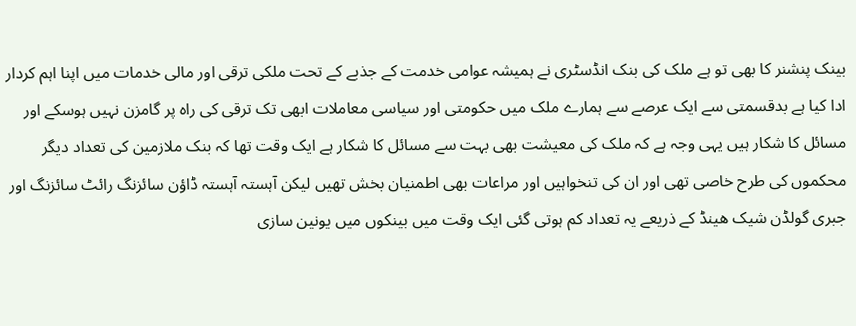بینک پنشنر کا بھی تو ہے ملک کی بنک انڈسٹری نے ہمیشہ عوامی خدمت کے جذبے کے تحت ملکی ترقی اور مالی خدمات میں اپنا اہم کردار ادا کیا ہے بدقسمتی سے ایک عرصے سے ہمارے ملک میں حکومتی اور سیاسی معاملات ابھی تک ترقی کی راہ پر گامزن نہیں ہوسکے اور مسائل کا شکار ہیں یہی وجہ ہے کہ ملک کی معیشت بھی بہت سے مسائل کا شکار ہے ایک وقت تھا کہ بنک ملازمین کی تعداد دیگر محکموں کی طرح خاصی تھی اور ان کی تنخواہیں اور مراعات بھی اطمنیان بخش تھیں لیکن آہستہ آہستہ ڈاؤن سائزنگ رائٹ سائزنگ اور جبری گولڈن شیک ھینڈ کے ذریعے یہ تعداد کم ہوتی گئی ایک وقت میں بینکوں میں یونین سازی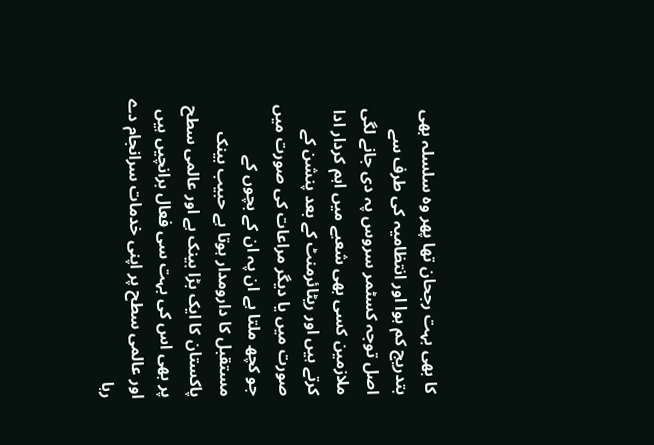کا بھی بہت رجحان تھا پھر وہ سلسلہ بھی بتدریج کم ہوا اور انتظامیہ کی طرف سے اصل توجہ کسٹمر سروس پہ دی جانے لگی ملازمین کسی بھی شعبے میں اہم کردار ادا کرتے ہیں اور ریٹائرمنٹ کے بعد پنشن کے صورت میں یا دیگر مراعات کی صورت میں جو کچھ ملتا ہے ان پہ ان کے بچوں کے مستقبل کا دارومدار ہوتا ہے حبیب بینک پاکستان کا ایک بڑا بینک ہے اور عالمی سطح پر بھی اس کی بہت سی فعال برانچیں ہیں اور عالمی سطح پر اپنی خدمات سرانجام دے رہا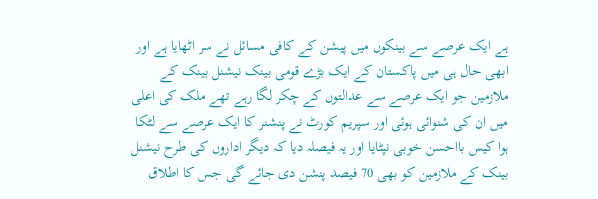ہے ایک عرصے سے بینکوں میں پیشن کے کافی مسائل نے سر اٹھایا ہے اور ابھی حال ہی میں پاکستان کے ایک بڑے قومی بینک نیشنل بینک کے ملازمین جو ایک عرصے سے عدالتوں کے چکر لگا رہے تھے ملک کی اعلی میں ان کی شنوائی ہوئی اور سپریم کورٹ نے پنشنر کا ایک عرصے سے لٹکا ہوا کیس بااحسن خوبی نپٹایا اور یہ فیصلہ دیا کہ دیگر اداروں کی طرح نیشنل بینک کے ملازمین کو بھی 70 فیصد پنشن دی جائے گی جس کا اطلاق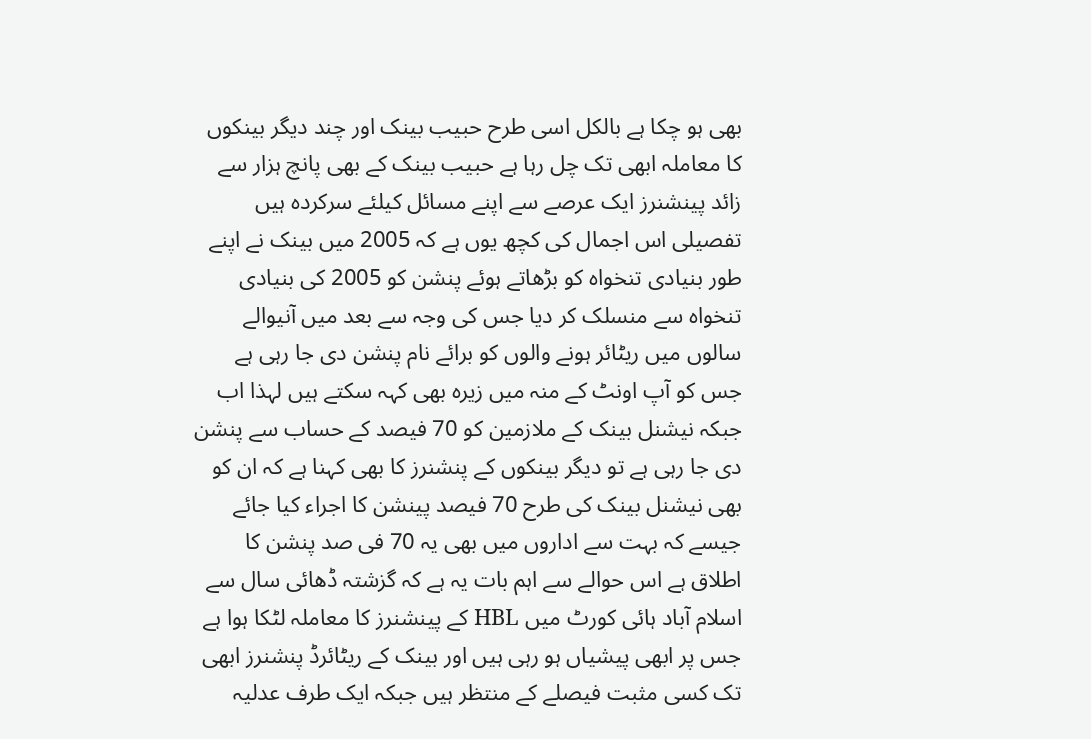بھی ہو چکا ہے بالکل اسی طرح حبیب بینک اور چند دیگر بینکوں کا معاملہ ابھی تک چل رہا ہے حبیب بینک کے بھی پانچ ہزار سے زائد پینشنرز ایک عرصے سے اپنے مسائل کیلئے سرکردہ ہیں تفصیلی اس اجمال کی کچھ یوں ہے کہ 2005 میں بینک نے اپنے طور بنیادی تنخواہ کو بڑھاتے ہوئے پنشن کو 2005 کی بنیادی تنخواہ سے منسلک کر دیا جس کی وجہ سے بعد میں آنیوالے سالوں میں ریٹائر ہونے والوں کو برائے نام پنشن دی جا رہی ہے جس کو آپ اونٹ کے منہ میں زیرہ بھی کہہ سکتے ہیں لہذا اب جبکہ نیشنل بینک کے ملازمین کو 70 فیصد کے حساب سے پنشن دی جا رہی ہے تو دیگر بینکوں کے پنشنرز کا بھی کہنا ہے کہ ان کو بھی نیشنل بینک کی طرح 70 فیصد پینشن کا اجراء کیا جائے جیسے کہ بہت سے اداروں میں بھی یہ 70 فی صد پنشن کا اطلاق ہے اس حوالے سے اہم بات یہ ہے کہ گزشتہ ڈھائی سال سے اسلام آباد ہائی کورٹ میں HBL کے پینشنرز کا معاملہ لٹکا ہوا ہے جس پر ابھی پیشیاں ہو رہی ہیں اور بینک کے ریٹائرڈ پنشنرز ابھی تک کسی مثبت فیصلے کے منتظر ہیں جبکہ ایک طرف عدلیہ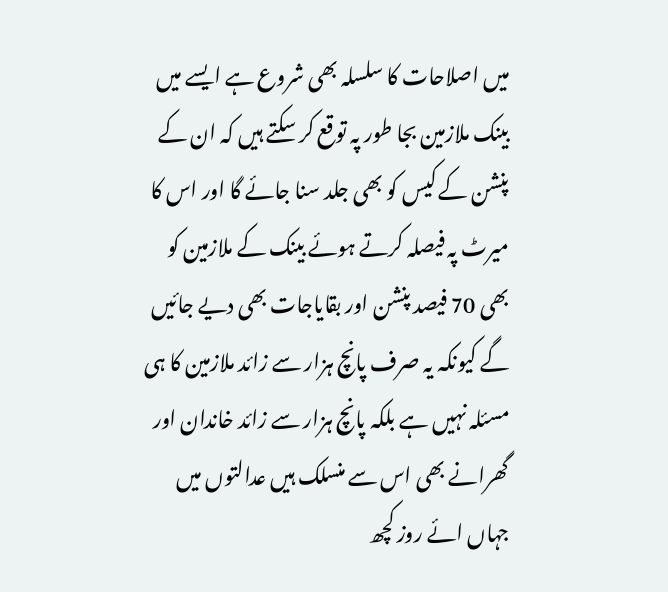میں اصلاحات کا سلسلہ بھی شروع ہے ایسے میں بینک ملازمین بجا طور پہ توقع کر سکتے ہیں کہ ان کے پنشن کے کیس کو بھی جلد سنا جائے گا اور اس کا میرٹ پہ فیصلہ کرتے ہوئے بینک کے ملازمین کو بھی 70 فیصد پنشن اور بقایاجات بھی دیے جائیں گے کیونکہ یہ صرف پانچ ہزار سے زائد ملازمین کا ہی مسئلہ نہیں ہے بلکہ پانچ ہزار سے زائد خاندان اور گھرانے بھی اس سے منسلک ہیں عدالتوں میں جہاں ائے روز کچھ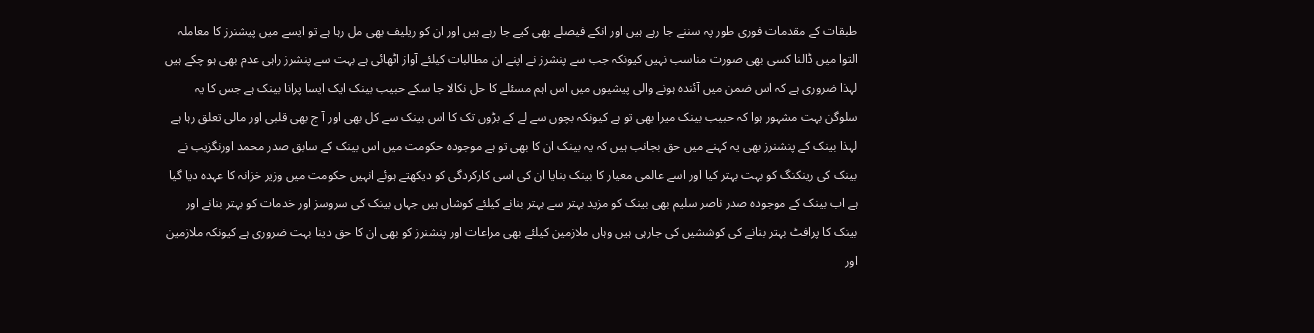طبقات کے مقدمات فوری طور پہ سننے جا رہے ہیں اور انکے فیصلے بھی کیے جا رہے ہیں اور ان کو ریلیف بھی مل رہا ہے تو ایسے میں پیشنرز کا معاملہ التوا میں ڈالنا کسی بھی صورت مناسب نہیں کیونکہ جب سے پنشرز نے اپنے ان مطالبات کیلئے آواز اٹھائی ہے بہت سے پنشرز راہی عدم بھی ہو چکے ہیں لہذا ضروری ہے کہ اس ضمن میں آئندہ ہونے والی پیشیوں میں اس اہم مسئلے کا حل نکالا جا سکے حبیب بینک ایک ایسا پرانا بینک ہے جس کا یہ سلوگن بہت مشہور ہوا کہ حبیب بینک میرا بھی تو ہے کیونکہ بچوں سے لے کے بڑوں تک کا اس بینک سے کل بھی اور آ ج بھی قلبی اور مالی تعلق رہا ہے لہذا بینک کے پنشنرز بھی یہ کہنے میں حق بجانب ہیں کہ یہ بینک ان کا بھی تو ہے موجودہ حکومت میں اس بینک کے سابق صدر محمد اورنگزیب نے بینک کی رینکنگ کو بہت بہتر کیا اور اسے عالمی معیار کا بینک بنایا ان کی اسی کارکردگی کو دیکھتے ہوئے انہیں حکومت میں وزیر خزانہ کا عہدہ دیا گیا ہے اب بینک کے موجودہ صدر ناصر سلیم بھی بینک کو مزید بہتر سے بہتر بنانے کیلئے کوشاں ہیں جہاں بینک کی سروسز اور خدمات کو بہتر بنانے اور بینک کا پرافٹ بہتر بنانے کی کوششیں کی جارہی ہیں وہاں ملازمین کیلئے بھی مراعات اور پنشنرز کو بھی ان کا حق دینا بہت ضروری ہے کیونکہ ملازمین اور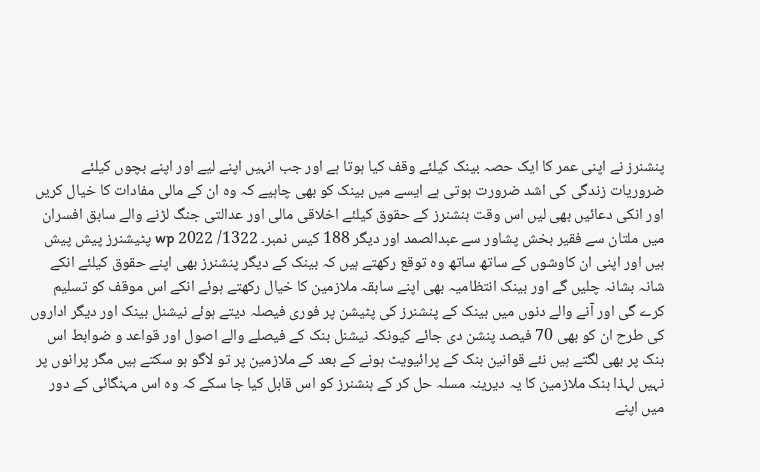پنشنرز نے اپنی عمر کا ایک حصہ بینک کیلئے وقف کیا ہوتا ہے اور جب انہیں اپنے لیے اور اپنے بچوں کیلئے ضروریات زندگی کی اشد ضرورت ہوتی ہے ایسے میں بینک کو بھی چاہیے کہ وہ ان کے مالی مفادات کا خیال کریں اور انکی دعائیں بھی لیں اس وقت ہنشنرز کے حقوق کیلئے اخلاقی مالی اور عدالتی جنگ لڑنے والے سابق افسران میں ملتان سے فقیر بخش پشاور سے عبدالصمد اور دیگر 188 کیس نمبر۔ 1322/ 2022 wp پٹیشنرز پیش پیش ہیں اور اپنی ان کاوشوں کے ساتھ ساتھ وہ توقع رکھتے ہیں کہ بینک کے دیگر پنشنرز بھی اپنے حقوق کیلئے انکے شانہ بشانہ چلیں گے اور بینک انتظامیہ بھی اپنے سابقہ ملازمین کا خیال رکھتے ہوئے انکے اس موقف کو تسلیم کرے گی اور آنے والے دنوں میں بینک کے پنشنرز کی پٹیشن پر فوری فیصلہ دیتے ہوئے نیشنل بینک اور دیگر اداروں کی طرح ان کو بھی 70 فیصد پنشن دی جائے کیونکہ نیشنل بنک کے فیصلے والے اصول اور قواعد و ضوابط اس بنک پر بھی لگتے ہیں نئے قوانین بنک کے پرائیویٹ ہونے کے بعد کے ملازمین پر تو لاگو ہو سکتے ہیں مگر پرانوں پر نہیں لہذا بنک ملازمین کا یہ دیرینہ مسلہ حل کر کے ہنشنرز کو اس قابل کیا جا سکے کہ وہ اس مہنگائی کے دور میں اپنے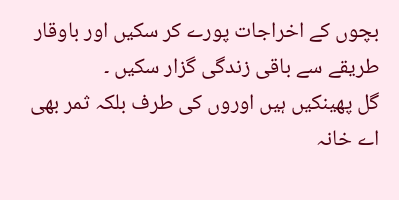بچوں کے اخراجات پورے کر سکیں اور باوقار طریقے سے باقی زندگی گزار سکیں ۔
گل پھینکیں ہیں اوروں کی طرف بلکہ ثمر بھی
اے خانہ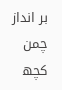بر انداز چمن کچھ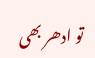تو ادھر بھی